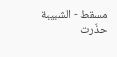مسقط - الشبيبة
حذّرت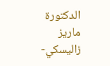الدكتورة ماريز زاليسكي-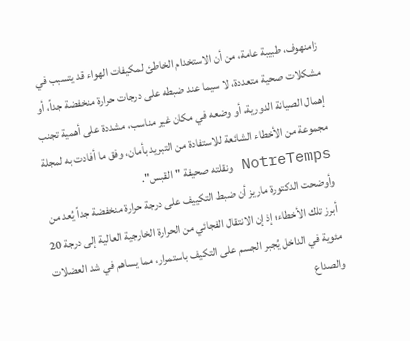زامنهوف، طبيبة عامة، من أن الاستخدام الخاطئ لمكيفات الهواء قد يتسبب في مشكلات صحية متعددة، لا سيما عند ضبطه على درجات حرارة منخفضة جداً، أو إهمال الصيانة الدورية، أو وضعه في مكان غير مناسب، مشددة على أهمية تجنب مجموعة من الأخطاء الشائعة للاستفادة من التبريد بأمان، وفق ما أفادت به لمجلة NotreTemps ونقلته صحيفة "القبس".
وأوضحت الدكتورة ماريز أن ضبط التكييف على درجة حرارة منخفضة جداً يُعد من أبرز تلك الأخطاء؛ إذ إن الانتقال الفجائي من الحرارة الخارجية العالية إلى درجة 20 مئوية في الداخل يُجبر الجسم على التكيف باستمرار، مما يساهم في شد العضلات والصداع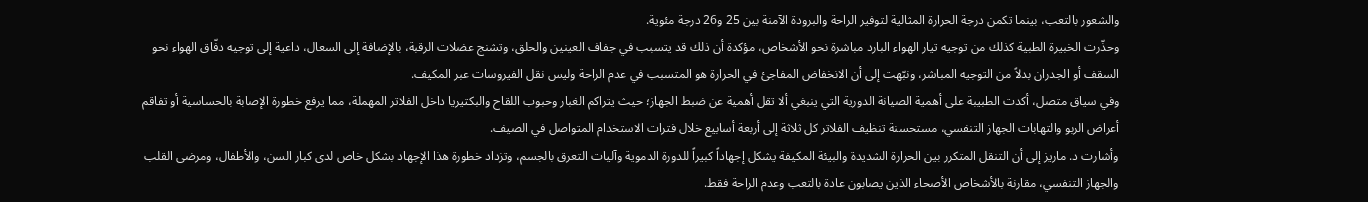والشعور بالتعب، بينما تكمن درجة الحرارة المثالية لتوفير الراحة والبرودة الآمنة بين 25 و26 درجة مئوية.
وحذّرت الخبيرة الطبية كذلك من توجيه تيار الهواء البارد مباشرة نحو الأشخاص، مؤكدة أن ذلك قد يتسبب في جفاف العينين والحلق، وتشنج عضلات الرقبة، بالإضافة إلى السعال، داعية إلى توجيه دفّاق الهواء نحو السقف أو الجدران بدلاً من التوجيه المباشر، ونبّهت إلى أن الانخفاض المفاجئ في الحرارة هو المتسبب في عدم الراحة وليس نقل الفيروسات عبر المكيف.
وفي سياق متصل، أكدت الطبيبة على أهمية الصيانة الدورية التي ينبغي ألا تقل أهمية عن ضبط الجهاز؛ حيث يتراكم الغبار وحبوب اللقاح والبكتيريا داخل الفلاتر المهملة، مما يرفع خطورة الإصابة بالحساسية أو تفاقم أعراض الربو والتهابات الجهاز التنفسي، مستحسنة تنظيف الفلاتر كل ثلاثة إلى أربعة أسابيع خلال فترات الاستخدام المتواصل في الصيف.
وأشارت د. ماريز إلى أن التنقل المتكرر بين الحرارة الشديدة والبيئة المكيفة يشكل إجهاداً كبيراً للدورة الدموية وآليات التعرق بالجسم، وتزداد خطورة هذا الإجهاد بشكل خاص لدى كبار السن، والأطفال، ومرضى القلب والجهاز التنفسي، مقارنة بالأشخاص الأصحاء الذين يصابون عادة بالتعب وعدم الراحة فقط.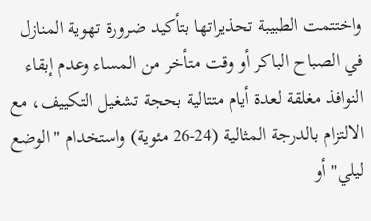واختتمت الطبيبة تحذيراتها بتأكيد ضرورة تهوية المنازل في الصباح الباكر أو وقت متأخر من المساء وعدم إبقاء النوافذ مغلقة لعدة أيام متتالية بحجة تشغيل التكييف، مع الالتزام بالدرجة المثالية (24-26 مئوية) واستخدام "الوضع ليلي" أو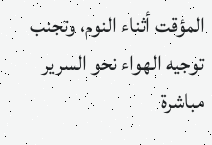المؤقت أثناء النوم، وتجنب توجيه الهواء نحو السرير مباشرة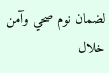لضمان نوم صحي وآمن خلال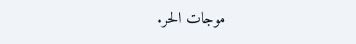موجات الحر.